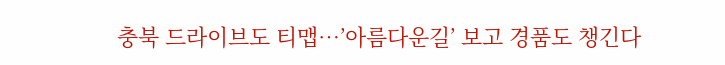충북 드라이브도 티맵…’아름다운길’ 보고 경품도 챙긴다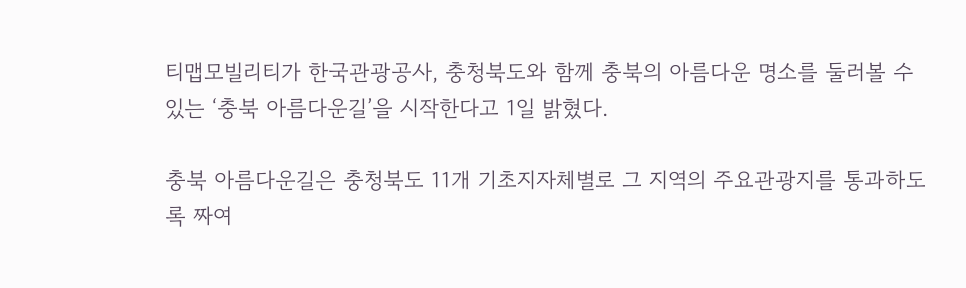티맵모빌리티가 한국관광공사, 충청북도와 함께 충북의 아름다운 명소를 둘러볼 수 있는 ‘충북 아름다운길’을 시작한다고 1일 밝혔다.

충북 아름다운길은 충청북도 11개 기초지자체별로 그 지역의 주요관광지를 통과하도록 짜여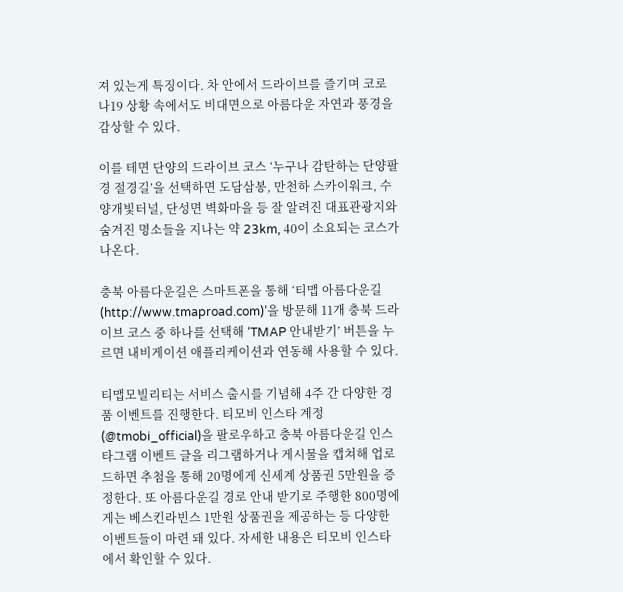져 있는게 특징이다. 차 안에서 드라이브를 즐기며 코로나19 상황 속에서도 비대면으로 아름다운 자연과 풍경을 감상할 수 있다.

이를 테면 단양의 드라이브 코스 ‘누구나 감탄하는 단양팔경 절경길’을 선택하면 도담삼봉, 만천하 스카이워크, 수양개빛터널, 단성면 벽화마을 등 잘 알려진 대표관광지와 숨겨진 명소들을 지나는 약 23km, 40이 소요되는 코스가 나온다.

충북 아름다운길은 스마트폰을 통해 ‘티맵 아름다운길(http://www.tmaproad.com)’을 방문해 11개 충북 드라이브 코스 중 하나를 선택해 ‘TMAP 안내받기’ 버튼을 누르면 내비게이션 애플리케이션과 연동해 사용할 수 있다.

티맵모빌리티는 서비스 출시를 기념해 4주 간 다양한 경품 이벤트를 진행한다. 티모비 인스타 계정(@tmobi_official)을 팔로우하고 충북 아름다운길 인스타그램 이벤트 글을 리그램하거나 게시물을 캡쳐해 업로드하면 추첨을 통해 20명에게 신세계 상품권 5만원을 증정한다. 또 아름다운길 경로 안내 받기로 주행한 800명에게는 베스킨라빈스 1만원 상품권을 제공하는 등 다양한 이벤트들이 마련 돼 있다. 자세한 내용은 티모비 인스타에서 확인할 수 있다.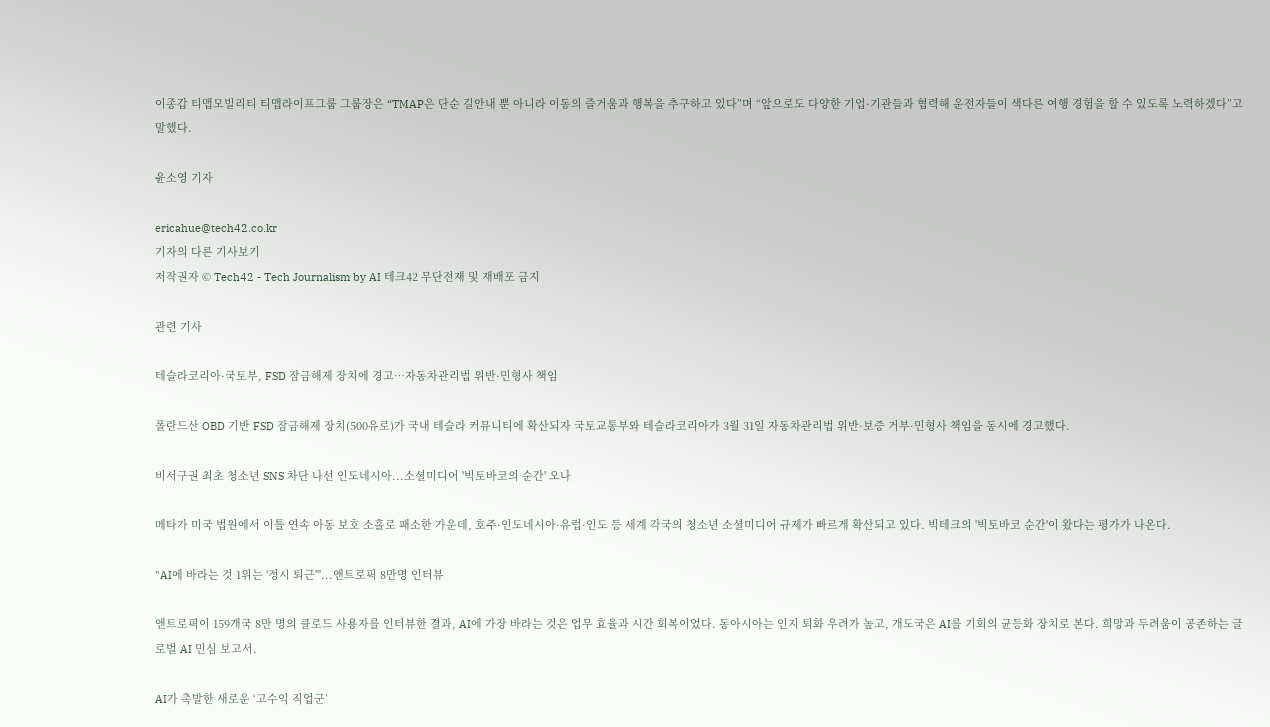이종갑 티맵모빌리티 티맵라이프그룹 그룹장은 “TMAP은 단순 길안내 뿐 아니라 이동의 즐거움과 행복을 추구하고 있다”며 “앞으로도 다양한 기업·기관들과 협력해 운전자들이 색다른 여행 경험을 할 수 있도록 노력하겠다”고 말했다.

윤소영 기자

ericahue@tech42.co.kr
기자의 다른 기사보기
저작권자 © Tech42 - Tech Journalism by AI 테크42 무단전재 및 재배포 금지

관련 기사

테슬라코리아·국토부, FSD 잠금해제 장치에 경고…자동차관리법 위반·민형사 책임

폴란드산 OBD 기반 FSD 잠금해제 장치(500유로)가 국내 테슬라 커뮤니티에 확산되자 국토교통부와 테슬라코리아가 3월 31일 자동차관리법 위반·보증 거부·민형사 책임을 동시에 경고했다.

비서구권 최초 청소년 SNS 차단 나선 인도네시아...소셜미디어 '빅토바코의 순간' 오나

메타가 미국 법원에서 이틀 연속 아동 보호 소홀로 패소한 가운데, 호주·인도네시아·유럽·인도 등 세계 각국의 청소년 소셜미디어 규제가 빠르게 확산되고 있다. 빅테크의 '빅토바코 순간'이 왔다는 평가가 나온다.

"AI에 바라는 것 1위는 '정시 퇴근'"...앤트로픽 8만명 인터뷰

앤트로픽이 159개국 8만 명의 클로드 사용자를 인터뷰한 결과, AI에 가장 바라는 것은 업무 효율과 시간 회복이었다. 동아시아는 인지 퇴화 우려가 높고, 개도국은 AI를 기회의 균등화 장치로 본다. 희망과 두려움이 공존하는 글로벌 AI 민심 보고서.

AI가 촉발한 새로운 ‘고수익 직업군’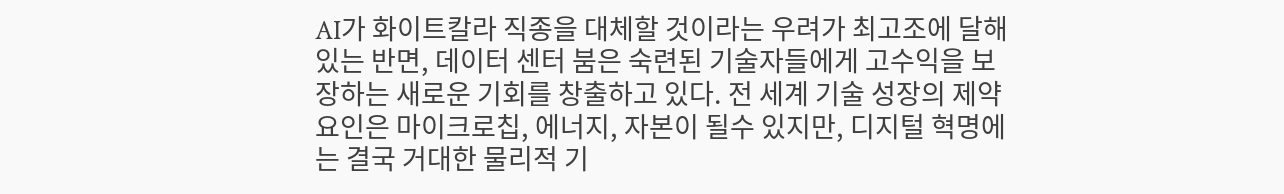AI가 화이트칼라 직종을 대체할 것이라는 우려가 최고조에 달해 있는 반면, 데이터 센터 붐은 숙련된 기술자들에게 고수익을 보장하는 새로운 기회를 창출하고 있다. 전 세계 기술 성장의 제약 요인은 마이크로칩, 에너지, 자본이 될수 있지만, 디지털 혁명에는 결국 거대한 물리적 기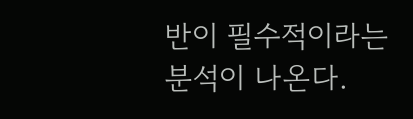반이 필수적이라는 분석이 나온다.